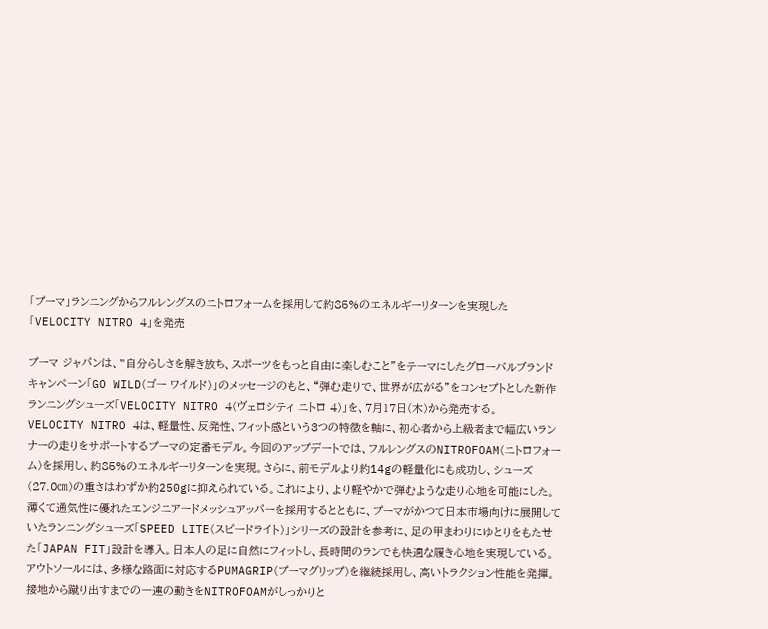「プーマ」ランニングからフルレングスのニトロフォームを採用して約85%のエネルギーリターンを実現した「VELOCITY NITRO 4」を発売

プーマ ジャパンは、‟自分らしさを解き放ち、スポーツをもっと自由に楽しむこと”をテーマにしたグローバルブランドキャンペーン「GO WILD(ゴー ワイルド)」のメッセージのもと、“弾む走りで、世界が広がる”をコンセプトとした新作ランニングシューズ「VELOCITY NITRO 4(ヴェロシティ ニトロ 4)」を、7月17日(木)から発売する。
VELOCITY NITRO 4は、軽量性、反発性、フィット感という3つの特徴を軸に、初心者から上級者まで幅広いランナーの走りをサポートするプーマの定番モデル。今回のアップデートでは、フルレングスのNITROFOAM(ニトロフォーム)を採用し、約85%のエネルギーリターンを実現。さらに、前モデルより約14gの軽量化にも成功し、シューズ(27.0㎝)の重さはわずか約250gに抑えられている。これにより、より軽やかで弾むような走り心地を可能にした。
薄くて通気性に優れたエンジニアードメッシュアッパーを採用するとともに、プーマがかつて日本市場向けに展開していたランニングシューズ「SPEED LITE(スピードライト)」シリーズの設計を参考に、足の甲まわりにゆとりをもたせた「JAPAN FIT」設計を導入。日本人の足に自然にフィットし、長時間のランでも快適な履き心地を実現している。
アウトソールには、多様な路面に対応するPUMAGRIP(プーマグリップ)を継続採用し、高いトラクション性能を発揮。接地から蹴り出すまでの一連の動きをNITROFOAMがしっかりと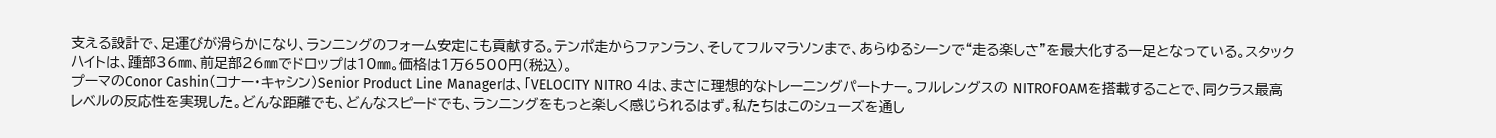支える設計で、足運びが滑らかになり、ランニングのフォーム安定にも貢献する。テンポ走からファンラン、そしてフルマラソンまで、あらゆるシーンで“走る楽しさ”を最大化する一足となっている。スタックハイトは、踵部36㎜、前足部26㎜でドロップは10㎜。価格は1万6500円(税込)。
プーマのConor Cashin(コナー・キャシン)Senior Product Line Managerは、「VELOCITY NITRO 4は、まさに理想的なトレーニングパートナー。フルレングスの NITROFOAMを搭載することで、同クラス最高レベルの反応性を実現した。どんな距離でも、どんなスピードでも、ランニングをもっと楽しく感じられるはず。私たちはこのシューズを通し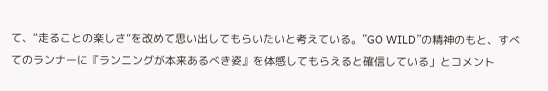て、“走ることの楽しさ”を改めて思い出してもらいたいと考えている。‟GO WILD”の精神のもと、すべてのランナーに『ランニングが本来あるべき姿』を体感してもらえると確信している」とコメント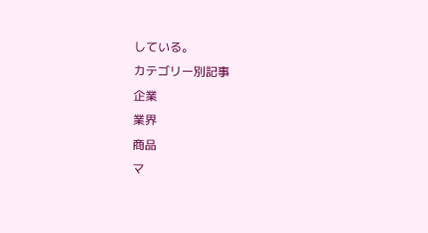している。
カテゴリー別記事
企業
業界
商品
マ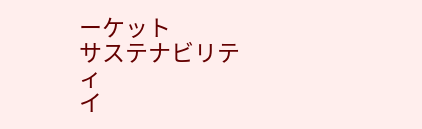ーケット
サステナビリティ
イ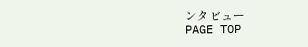ンタビュー
PAGE TOP